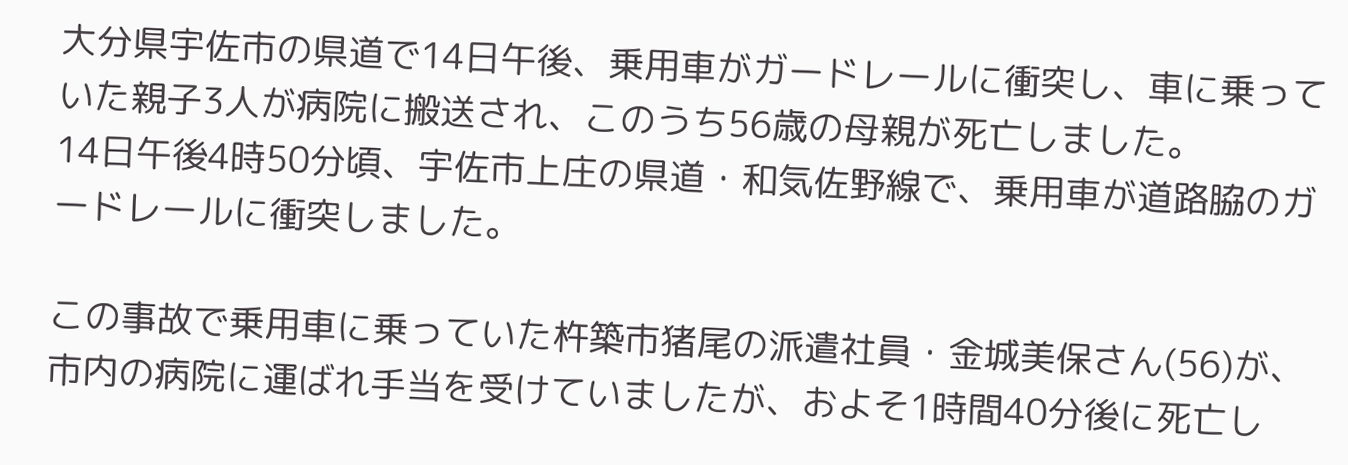大分県宇佐市の県道で14日午後、乗用車がガードレールに衝突し、車に乗っていた親子3人が病院に搬送され、このうち56歳の母親が死亡しました。
14日午後4時50分頃、宇佐市上庄の県道・和気佐野線で、乗用車が道路脇のガードレールに衝突しました。

この事故で乗用車に乗っていた杵築市猪尾の派遣社員・金城美保さん(56)が、市内の病院に運ばれ手当を受けていましたが、およそ1時間40分後に死亡し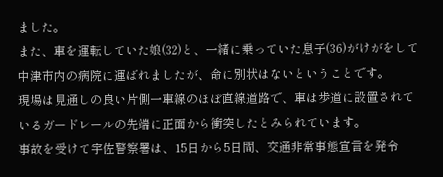ました。
また、車を運転していた娘(32)と、一緒に乗っていた息子(36)がけがをして中津市内の病院に運ばれましたが、命に別状はないということです。
現場は見通しの良い片側一車線のほぼ直線道路で、車は歩道に設置されているガードレールの先端に正面から衝突したとみられています。
事故を受けて宇佐警察署は、15日から5日間、交通非常事態宣言を発令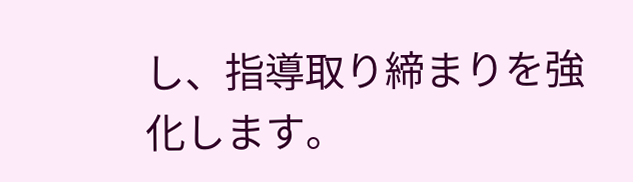し、指導取り締まりを強化します。